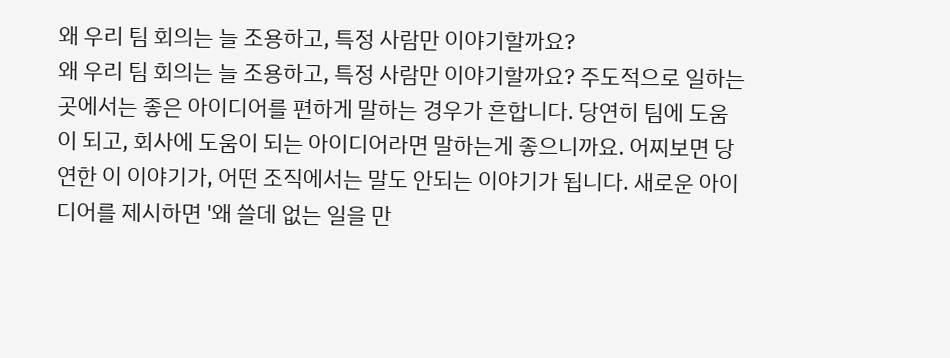왜 우리 팀 회의는 늘 조용하고, 특정 사람만 이야기할까요?
왜 우리 팀 회의는 늘 조용하고, 특정 사람만 이야기할까요? 주도적으로 일하는 곳에서는 좋은 아이디어를 편하게 말하는 경우가 흔합니다. 당연히 팀에 도움이 되고, 회사에 도움이 되는 아이디어라면 말하는게 좋으니까요. 어찌보면 당연한 이 이야기가, 어떤 조직에서는 말도 안되는 이야기가 됩니다. 새로운 아이디어를 제시하면 '왜 쓸데 없는 일을 만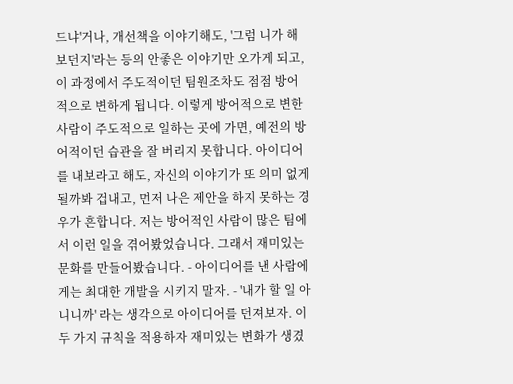드냐'거나, 개선책을 이야기해도, '그럼 니가 해보던지'라는 등의 안좋은 이야기만 오가게 되고, 이 과정에서 주도적이던 팀원조차도 점점 방어적으로 변하게 됩니다. 이렇게 방어적으로 변한 사람이 주도적으로 일하는 곳에 가면, 예전의 방어적이던 습관을 잘 버리지 못합니다. 아이디어를 내보라고 해도, 자신의 이야기가 또 의미 없게 될까봐 겁내고, 먼저 나은 제안을 하지 못하는 경우가 흔합니다. 저는 방어적인 사람이 많은 팀에서 이런 일을 겪어봤었습니다. 그래서 재미있는 문화를 만들어봤습니다. - 아이디어를 낸 사람에게는 최대한 개발을 시키지 말자. - '내가 할 일 아니니까' 라는 생각으로 아이디어를 던져보자. 이 두 가지 규칙을 적용하자 재미있는 변화가 생겼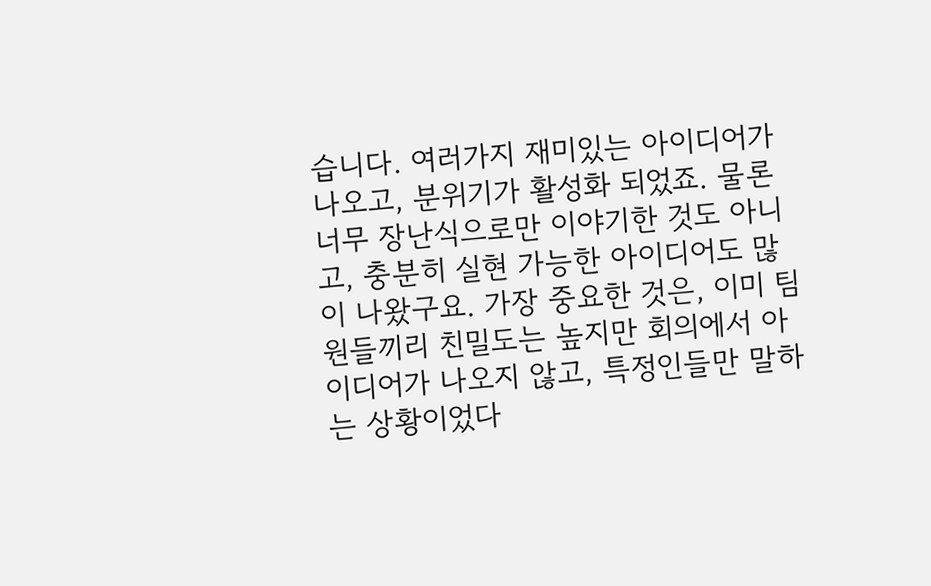습니다. 여러가지 재미있는 아이디어가 나오고, 분위기가 활성화 되었죠. 물론 너무 장난식으로만 이야기한 것도 아니고, 충분히 실현 가능한 아이디어도 많이 나왔구요. 가장 중요한 것은, 이미 팀원들끼리 친밀도는 높지만 회의에서 아이디어가 나오지 않고, 특정인들만 말하는 상황이었다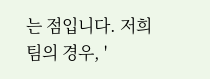는 점입니다. 저희 팀의 경우, '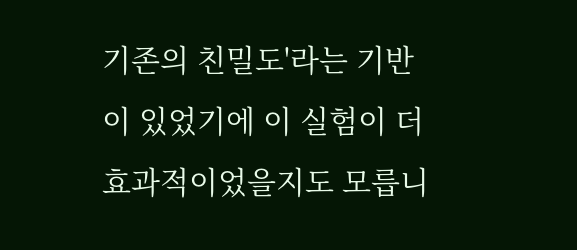기존의 친밀도'라는 기반이 있었기에 이 실험이 더 효과적이었을지도 모릅니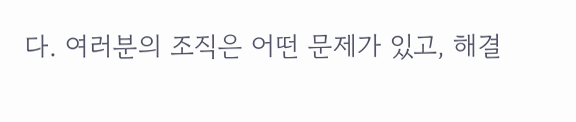다. 여러분의 조직은 어떤 문제가 있고, 해결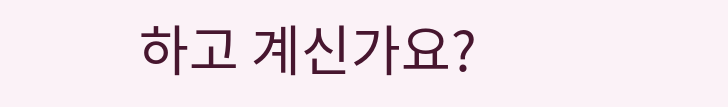하고 계신가요?